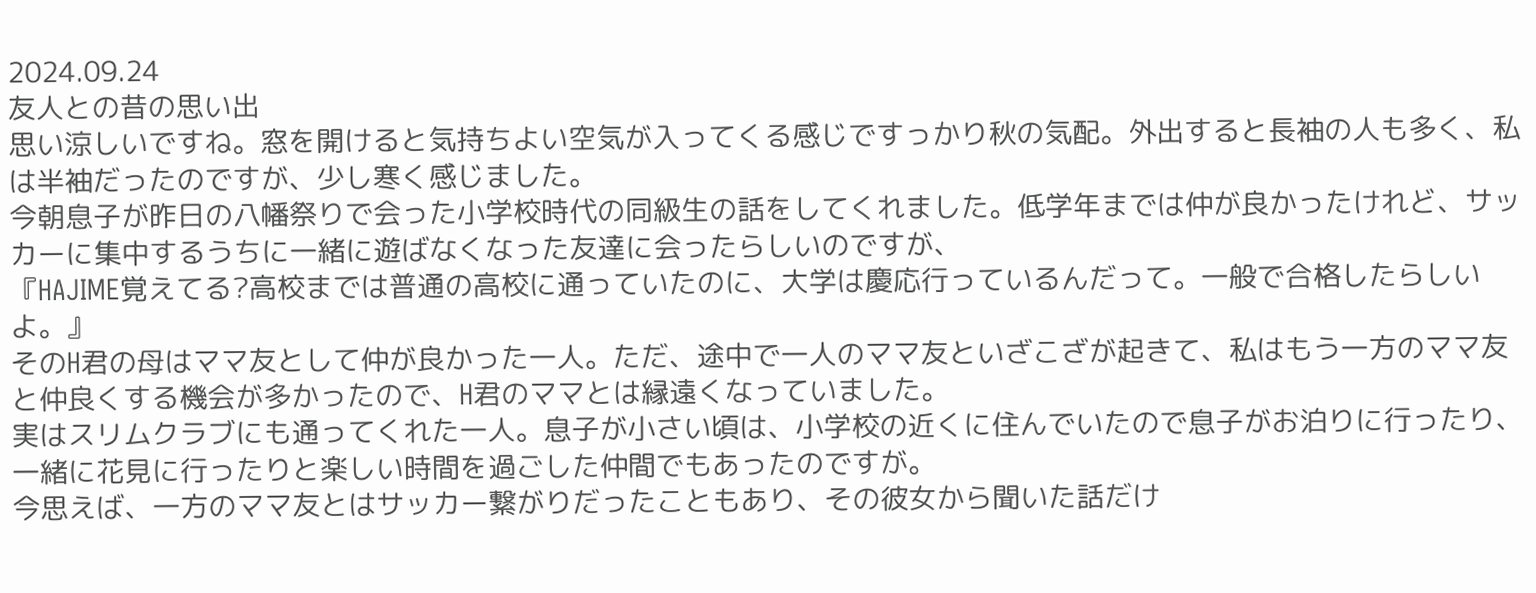2024.09.24
友人との昔の思い出
思い涼しいですね。窓を開けると気持ちよい空気が入ってくる感じですっかり秋の気配。外出すると長袖の人も多く、私は半袖だったのですが、少し寒く感じました。
今朝息子が昨日の八幡祭りで会った小学校時代の同級生の話をしてくれました。低学年までは仲が良かったけれど、サッカーに集中するうちに一緒に遊ばなくなった友達に会ったらしいのですが、
『HAJIME覚えてる?高校までは普通の高校に通っていたのに、大学は慶応行っているんだって。一般で合格したらしいよ。』
そのH君の母はママ友として仲が良かった一人。ただ、途中で一人のママ友といざこざが起きて、私はもう一方のママ友と仲良くする機会が多かったので、H君のママとは縁遠くなっていました。
実はスリムクラブにも通ってくれた一人。息子が小さい頃は、小学校の近くに住んでいたので息子がお泊りに行ったり、一緒に花見に行ったりと楽しい時間を過ごした仲間でもあったのですが。
今思えば、一方のママ友とはサッカー繋がりだったこともあり、その彼女から聞いた話だけ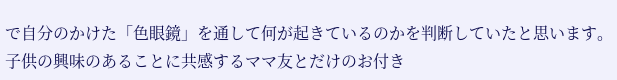で自分のかけた「色眼鏡」を通して何が起きているのかを判断していたと思います。
子供の興味のあることに共感するママ友とだけのお付き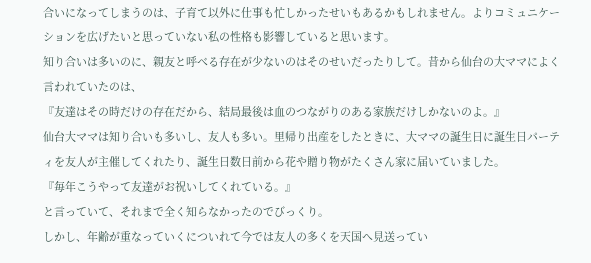合いになってしまうのは、子育て以外に仕事も忙しかったせいもあるかもしれません。よりコミュニケーションを広げたいと思っていない私の性格も影響していると思います。
知り合いは多いのに、親友と呼べる存在が少ないのはそのせいだったりして。昔から仙台の大ママによく言われていたのは、
『友達はその時だけの存在だから、結局最後は血のつながりのある家族だけしかないのよ。』
仙台大ママは知り合いも多いし、友人も多い。里帰り出産をしたときに、大ママの誕生日に誕生日パーティを友人が主催してくれたり、誕生日数日前から花や贈り物がたくさん家に届いていました。
『毎年こうやって友達がお祝いしてくれている。』
と言っていて、それまで全く知らなかったのでびっくり。
しかし、年齢が重なっていくについれて今では友人の多くを天国へ見送ってい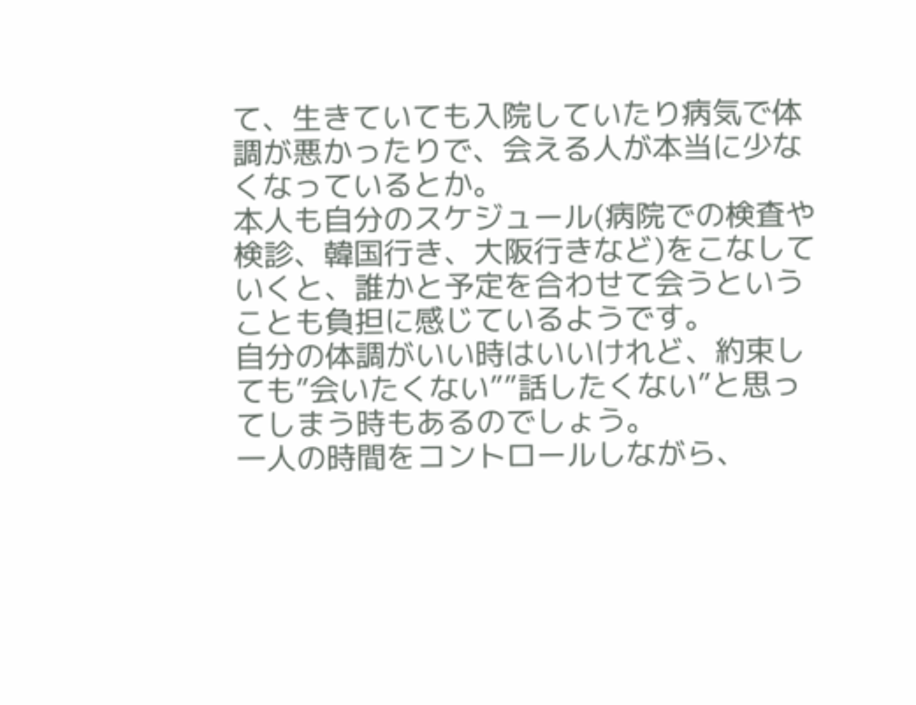て、生きていても入院していたり病気で体調が悪かったりで、会える人が本当に少なくなっているとか。
本人も自分のスケジュール(病院での検査や検診、韓国行き、大阪行きなど)をこなしていくと、誰かと予定を合わせて会うということも負担に感じているようです。
自分の体調がいい時はいいけれど、約束しても”会いたくない””話したくない”と思ってしまう時もあるのでしょう。
一人の時間をコントロールしながら、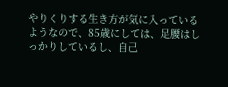やりくりする生き方が気に入っているようなので、85歳にしては、足腰はしっかりしているし、自己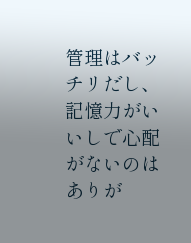管理はバッチリだし、記憶力がいいしで心配がないのはありが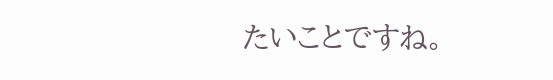たいことですね。